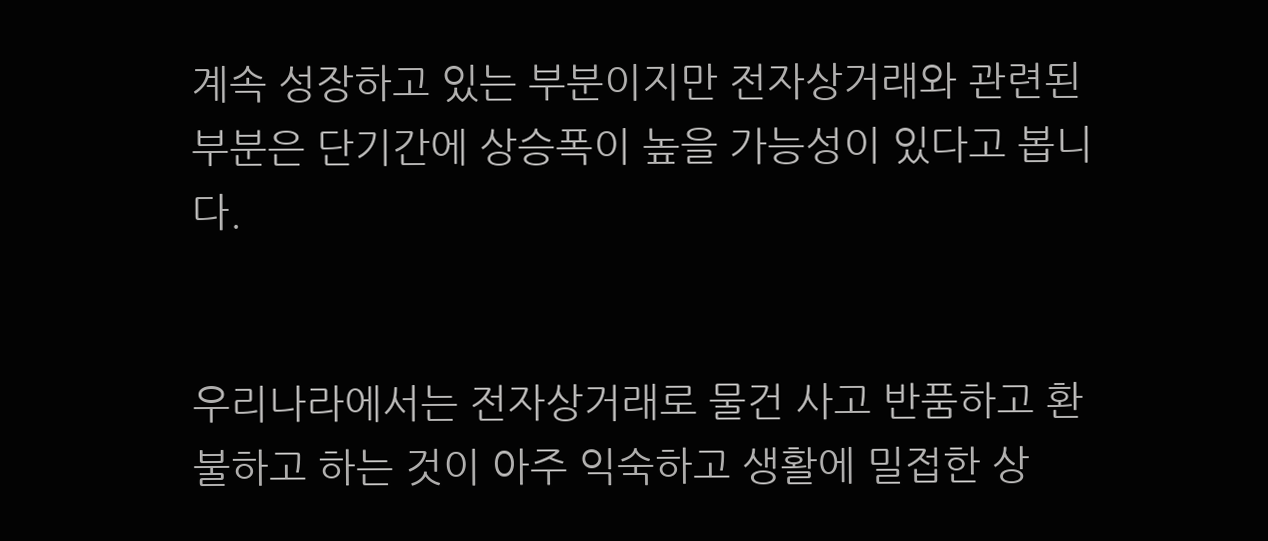계속 성장하고 있는 부분이지만 전자상거래와 관련된 부분은 단기간에 상승폭이 높을 가능성이 있다고 봅니다.


우리나라에서는 전자상거래로 물건 사고 반품하고 환불하고 하는 것이 아주 익숙하고 생활에 밀접한 상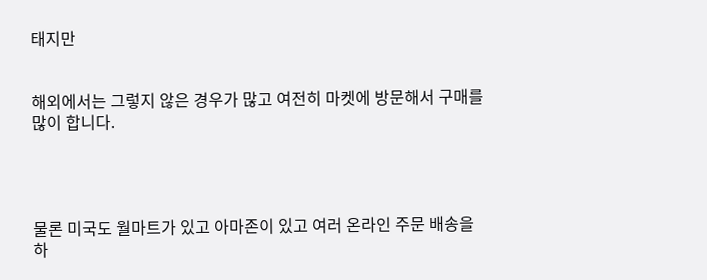태지만


해외에서는 그렇지 않은 경우가 많고 여전히 마켓에 방문해서 구매를 많이 합니다.




물론 미국도 월마트가 있고 아마존이 있고 여러 온라인 주문 배송을 하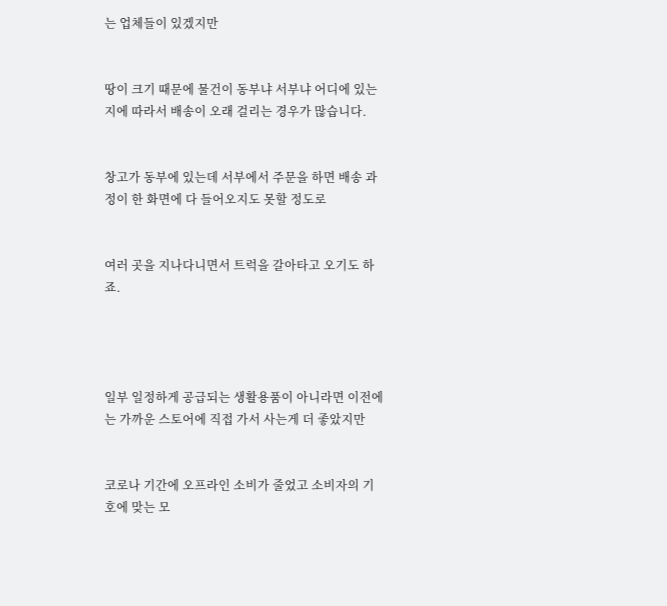는 업체들이 있겠지만


땅이 크기 때문에 물건이 동부냐 서부냐 어디에 있는 지에 따라서 배송이 오래 걸리는 경우가 많습니다.


창고가 동부에 있는데 서부에서 주문을 하면 배송 과정이 한 화면에 다 들어오지도 못할 정도로


여러 곳을 지나다니면서 트럭을 갈아타고 오기도 하죠.




일부 일정하게 공급되는 생활용품이 아니라면 이전에는 가까운 스토어에 직접 가서 사는게 더 좋았지만


코로나 기간에 오프라인 소비가 줄었고 소비자의 기호에 맞는 모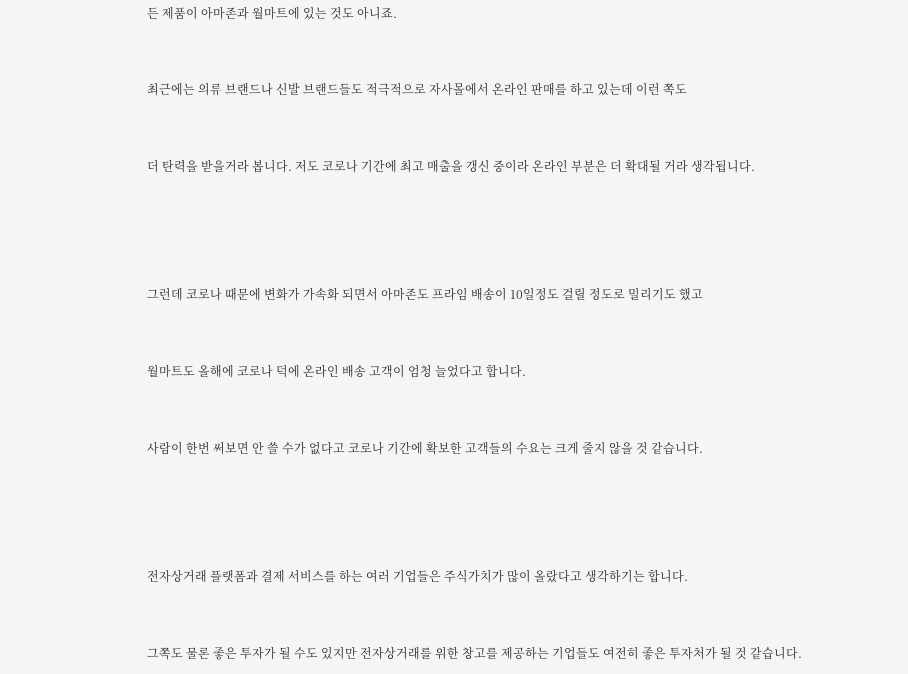든 제품이 아마존과 월마트에 있는 것도 아니죠.


최근에는 의류 브랜드나 신발 브랜드들도 적극적으로 자사몰에서 온라인 판매를 하고 있는데 이런 쪽도


더 탄력을 받을거라 봅니다. 저도 코로나 기간에 최고 매출을 갱신 중이라 온라인 부분은 더 확대될 거라 생각됩니다.




그런데 코로나 때문에 변화가 가속화 되면서 아마존도 프라임 배송이 10일정도 걸릴 정도로 밀리기도 했고


월마트도 올해에 코로나 덕에 온라인 배송 고객이 엄청 늘었다고 합니다.


사람이 한번 써보면 안 쓸 수가 없다고 코로나 기간에 확보한 고객들의 수요는 크게 줄지 않을 것 같습니다.




전자상거래 플랫폼과 결제 서비스를 하는 여러 기업들은 주식가치가 많이 올랐다고 생각하기는 합니다.


그쪽도 물론 좋은 투자가 될 수도 있지만 전자상거래를 위한 창고를 제공하는 기업들도 여전히 좋은 투자처가 될 것 같습니다.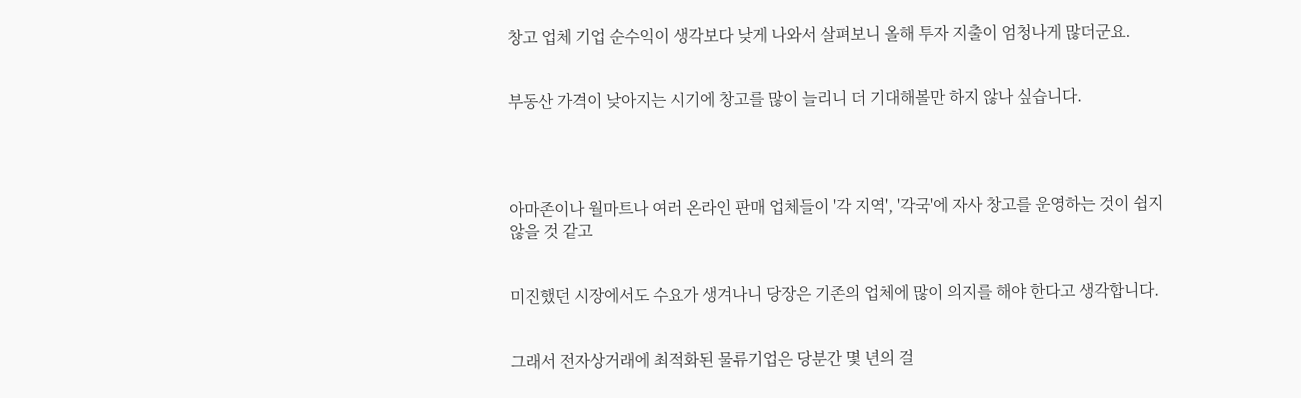창고 업체 기업 순수익이 생각보다 낮게 나와서 살펴보니 올해 투자 지출이 엄청나게 많더군요.


부동산 가격이 낮아지는 시기에 창고를 많이 늘리니 더 기대해볼만 하지 않나 싶습니다.




아마존이나 월마트나 여러 온라인 판매 업체들이 '각 지역', '각국'에 자사 창고를 운영하는 것이 쉽지 않을 것 같고


미진했던 시장에서도 수요가 생겨나니 당장은 기존의 업체에 많이 의지를 해야 한다고 생각합니다.


그래서 전자상거래에 최적화된 물류기업은 당분간 몇 년의 걸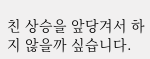친 상승을 앞당겨서 하지 않을까 싶습니다.